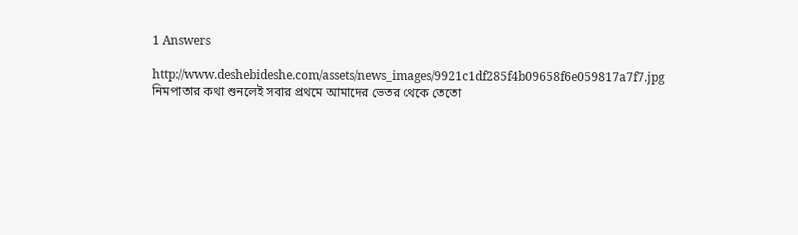1 Answers

http://www.deshebideshe.com/assets/news_images/9921c1df285f4b09658f6e059817a7f7.jpg নিমপাতার কথা শুনলেই সবার প্রথমে আমাদের ভেতর থেকে তেতো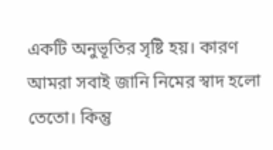একটি অনুভূতির সৃষ্টি হয়। কারণ আমরা সবাই জানি নিমের স্বাদ হলো তেতো। কিন্তু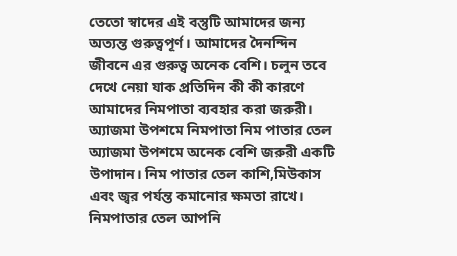তেতো স্বাদের এই বস্তুটি আমাদের জন্য অত্যন্ত গুরুত্বপূর্ণ। আমাদের দৈনন্দিন জীবনে এর গুরুত্ব অনেক বেশি। চলুন তবে দেখে নেয়া যাক প্রতিদিন কী কী কারণে আমাদের নিমপাতা ব্যবহার করা জরুরী। অ্যাজমা উপশমে নিমপাতা নিম পাতার তেল অ্যাজমা উপশমে অনেক বেশি জরুরী একটি উপাদান। নিম পাতার তেল কাশি,মিউকাস এবং জ্বর পর্যন্ত কমানোর ক্ষমতা রাখে। নিমপাতার তেল আপনি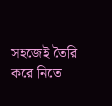সহজেই তৈরি করে নিতে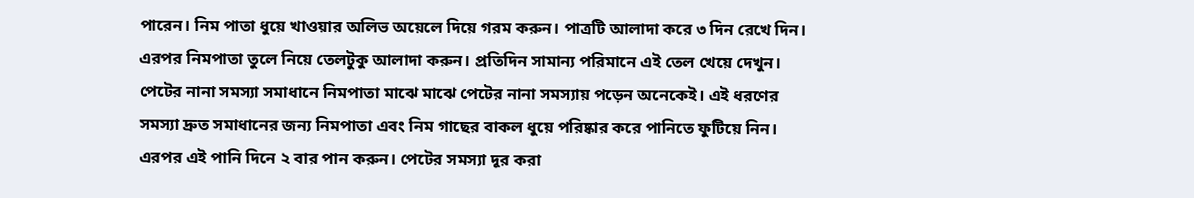পারেন। নিম পাতা ধুয়ে খাওয়ার অলিভ অয়েলে দিয়ে গরম করুন। পাত্রটি আলাদা করে ৩ দিন রেখে দিন। এরপর নিমপাতা তুলে নিয়ে তেলটুকু আলাদা করুন। প্রতিদিন সামান্য পরিমানে এই তেল খেয়ে দেখুন। পেটের নানা সমস্যা সমাধানে নিমপাতা মাঝে মাঝে পেটের নানা সমস্যায় পড়েন অনেকেই। এই ধরণের সমস্যা দ্রুত সমাধানের জন্য নিমপাতা এবং নিম গাছের বাকল ধুয়ে পরিষ্কার করে পানিতে ফুটিয়ে নিন। এরপর এই পানি দিনে ২ বার পান করুন। পেটের সমস্যা দূর করা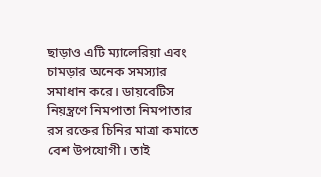ছাড়াও এটি ম্যালেরিয়া এবং চামড়ার অনেক সমস্যার সমাধান করে। ডায়বেটিস নিয়ন্ত্রণে নিমপাতা নিমপাতার রস রক্তের চিনির মাত্রা কমাতে বেশ উপযোগী। তাই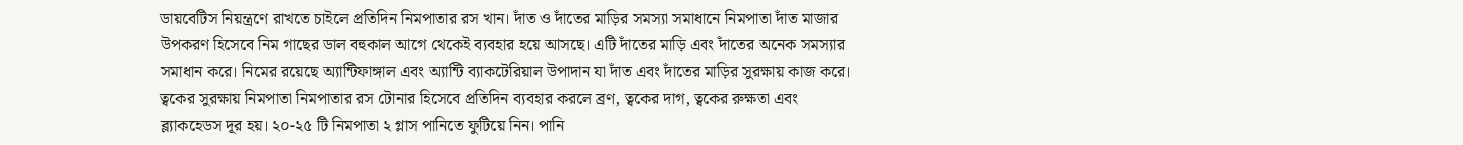ডায়বেটিস নিয়ন্ত্রণে রাখতে চাইলে প্রতিদিন নিমপাতার রস খান। দাঁত ও দাঁতের মাড়ির সমস্যা সমাধানে নিমপাতা দাঁত মাজার উপকরণ হিসেবে নিম গাছের ডাল বহুকাল আগে থেকেই ব্যবহার হয়ে আসছে। এটি দাঁতের মাড়ি এবং দাঁতের অনেক সমস্যার সমাধান করে। নিমের রয়েছে অ্যান্টিফাঙ্গাল এবং অ্যান্টি ব্যাকটেরিয়াল উপাদান যা দাঁত এবং দাঁতের মাড়ির সুরক্ষায় কাজ করে। ত্বকের সুরক্ষায় নিমপাতা নিমপাতার রস টোনার হিসেবে প্রতিদিন ব্যবহার করলে ব্রণ, ত্বকের দাগ, ত্বকের রুক্ষতা এবং ব্ল্যাকহেডস দূর হয়। ২০-২৫ টি নিমপাতা ২ গ্লাস পানিতে ফুটিয়ে নিন। পানি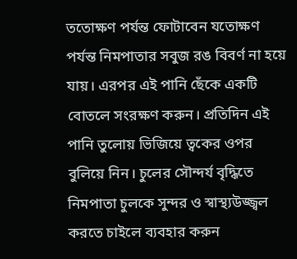ততোক্ষণ পর্যন্ত ফোটাবেন যতোক্ষণ পর্যন্ত নিমপাতার সবুজ রঙ বিবর্ণ না হয়ে যায়। এরপর এই পানি ছেঁকে একটি বোতলে সংরক্ষণ করুন। প্রতিদিন এই পানি তুলোয় ভিজিয়ে ত্বকের ওপর বুলিয়ে নিন। চুলের সৌন্দর্য বৃদ্ধিতে নিমপাতা চুলকে সুন্দর ও স্বাস্থ্যউজ্জ্বল করতে চাইলে ব্যবহার করুন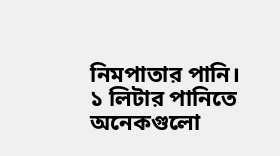নিমপাতার পানি। ১ লিটার পানিতে অনেকগুলো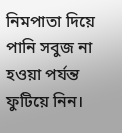নিমপাতা দিয়ে পানি সবুজ না হওয়া পর্যন্ত ফুটিয়ে নিন।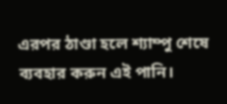এরপর ঠাণ্ডা হলে শ্যাম্পু শেষে ব্যবহার করুন এই পানি।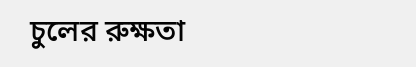চুলের রুক্ষতা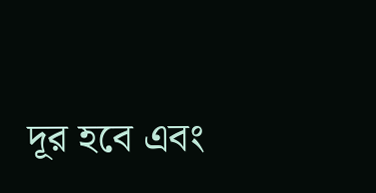দূর হবে এবং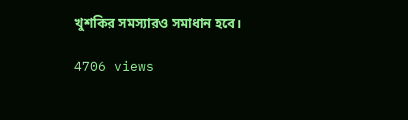খুশকির সমস্যারও সমাধান হবে।

4706 views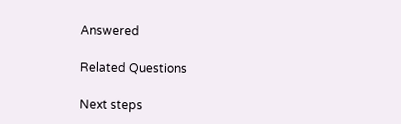Answered

Related Questions

Next steps